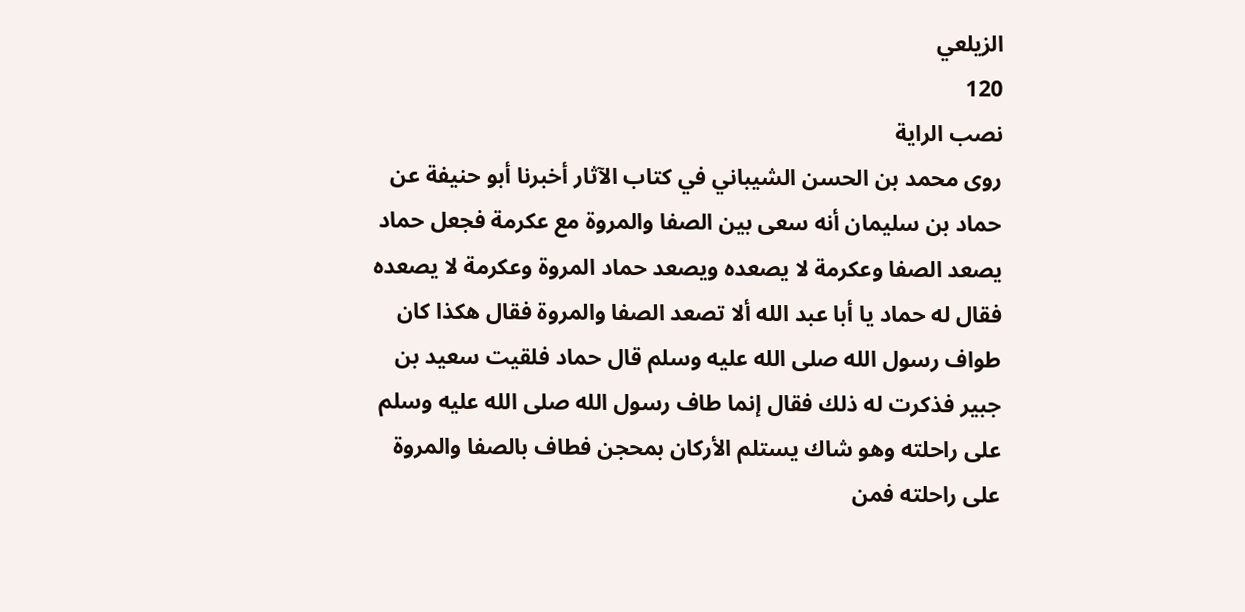الزيلعي
120
نصب الراية
روى محمد بن الحسن الشيباني في كتاب الآثار أخبرنا أبو حنيفة عن حماد بن سليمان أنه سعى بين الصفا والمروة مع عكرمة فجعل حماد يصعد الصفا وعكرمة لا يصعده ويصعد حماد المروة وعكرمة لا يصعده فقال له حماد يا أبا عبد الله ألا تصعد الصفا والمروة فقال هكذا كان طواف رسول الله صلى الله عليه وسلم قال حماد فلقيت سعيد بن جبير فذكرت له ذلك فقال إنما طاف رسول الله صلى الله عليه وسلم على راحلته وهو شاك يستلم الأركان بمحجن فطاف بالصفا والمروة على راحلته فمن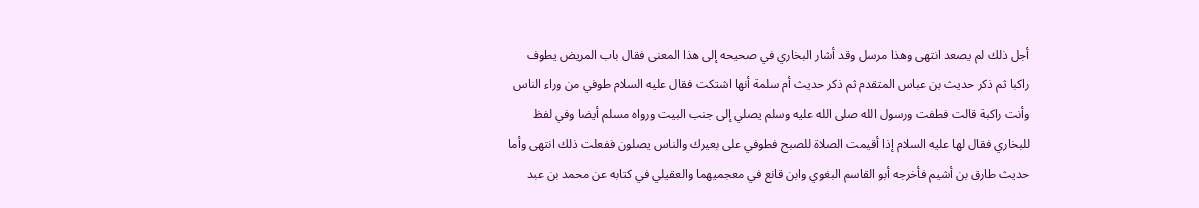أجل ذلك لم يصعد انتهى وهذا مرسل وقد أشار البخاري في صحيحه إلى هذا المعنى فقال باب المريض يطوف راكبا ثم ذكر حديث بن عباس المتقدم ثم ذكر حديث أم سلمة أنها اشتكت فقال عليه السلام طوفي من وراء الناس وأنت راكبة قالت فطفت ورسول الله صلى الله عليه وسلم يصلي إلى جنب البيت ورواه مسلم أيضا وفي لفظ للبخاري فقال لها عليه السلام إذا أقيمت الصلاة للصبح فطوفي على بعيرك والناس يصلون ففعلت ذلك انتهى وأما حديث طارق بن أشيم فأخرجه أبو القاسم البغوي وابن قانع في معجميهما والعقيلي في كتابه عن محمد بن عبد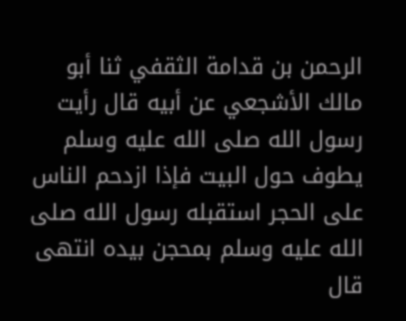الرحمن بن قدامة الثقفي ثنا أبو مالك الأشجعي عن أبيه قال رأيت رسول الله صلى الله عليه وسلم يطوف حول البيت فإذا ازدحم الناس على الحجر استقبله رسول الله صلى الله عليه وسلم بمحجن بيده انتهى قال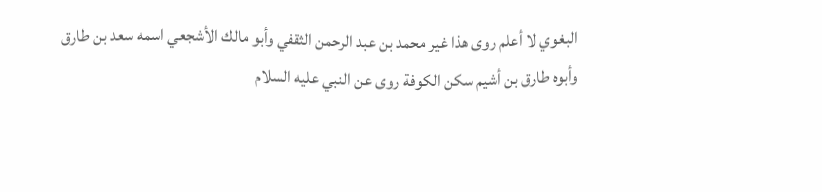البغوي لا أعلم روى هذا غير محمد بن عبد الرحمن الثقفي وأبو مالك الأشجعي اسمه سعد بن طارق وأبوه طارق بن أشيم سكن الكوفة روى عن النبي عليه السلام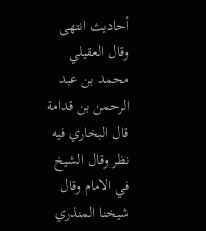أحاديث انتهى وقال العقيلي محمد بن عبد الرحمن بن قدامة قال البخاري فيه نظر وقال الشيخ في الامام وقال شيخنا المنذري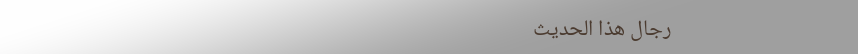رجال هذا الحديث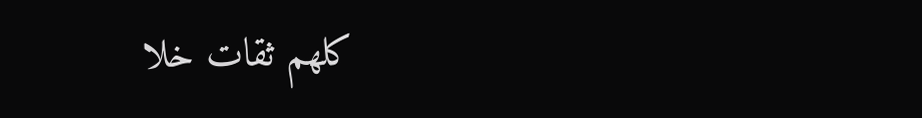كلهم ثقات خلا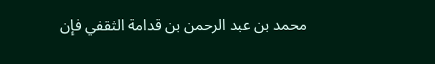محمد بن عبد الرحمن بن قدامة الثقفي فإن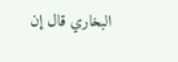البخاري قال إن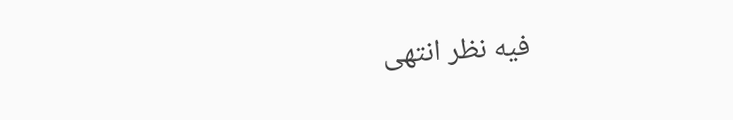فيه نظر انتهى